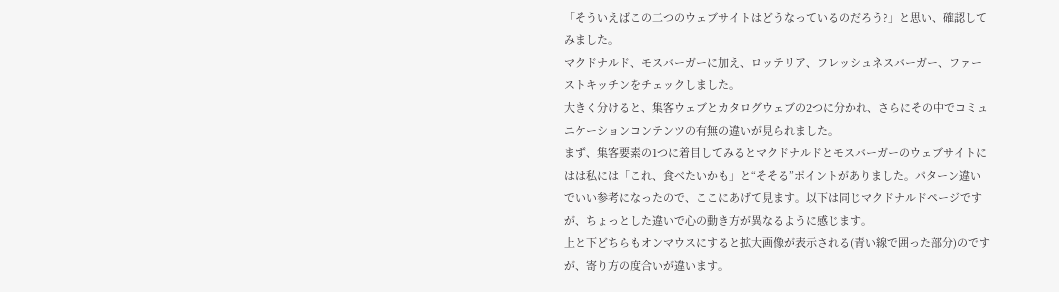「そういえばこの二つのウェブサイトはどうなっているのだろう?」と思い、確認してみました。
マクドナルド、モスバーガーに加え、ロッテリア、フレッシュネスバーガー、ファーストキッチンをチェックしました。
大きく分けると、集客ウェブとカタログウェブの2つに分かれ、さらにその中でコミュニケーションコンテンツの有無の違いが見られました。
まず、集客要素の1つに着目してみるとマクドナルドとモスバーガーのウェブサイトにはは私には「これ、食べたいかも」と“そそる”ポイントがありました。パターン違いでいい参考になったので、ここにあげて見ます。以下は同じマクドナルドページですが、ちょっとした違いで心の動き方が異なるように感じます。
上と下どちらもオンマウスにすると拡大画像が表示される(青い線で囲った部分)のですが、寄り方の度合いが違います。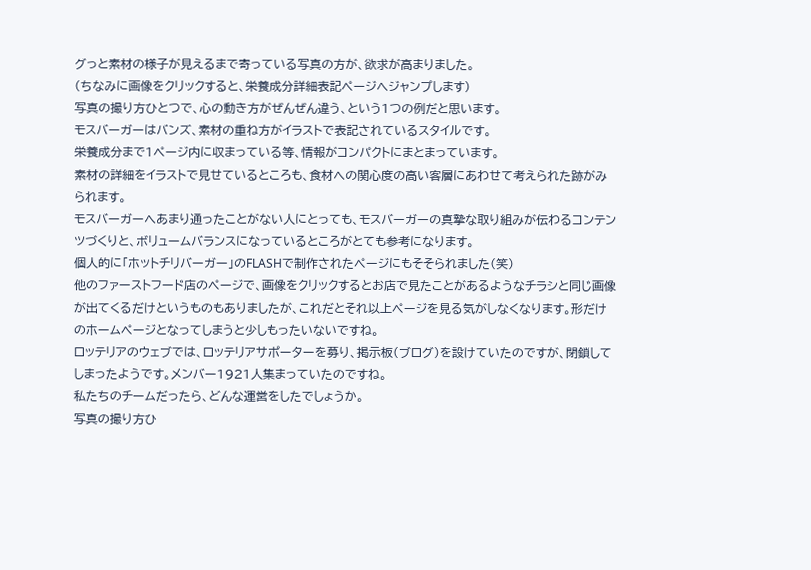グっと素材の様子が見えるまで寄っている写真の方が、欲求が高まりました。
(ちなみに画像をクリックすると、栄養成分詳細表記ページへジャンプします)
写真の撮り方ひとつで、心の動き方がぜんぜん違う、という1つの例だと思います。
モスバーガーはバンズ、素材の重ね方がイラストで表記されているスタイルです。
栄養成分まで1ページ内に収まっている等、情報がコンパクトにまとまっています。
素材の詳細をイラストで見せているところも、食材への関心度の高い客層にあわせて考えられた跡がみられます。
モスバーガーへあまり通ったことがない人にとっても、モスバーガーの真摯な取り組みが伝わるコンテンツづくりと、ボリュームバランスになっているところがとても参考になります。
個人的に「ホットチリバーガー」のFLASHで制作されたページにもそそられました(笑)
他のファーストフード店のページで、画像をクリックするとお店で見たことがあるようなチラシと同じ画像が出てくるだけというものもありましたが、これだとそれ以上ページを見る気がしなくなります。形だけのホームページとなってしまうと少しもったいないですね。
ロッテリアのウェブでは、ロッテリアサポーターを募り、掲示板(ブログ)を設けていたのですが、閉鎖してしまったようです。メンバー1921人集まっていたのですね。
私たちのチームだったら、どんな運営をしたでしょうか。
写真の撮り方ひ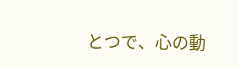とつで、心の動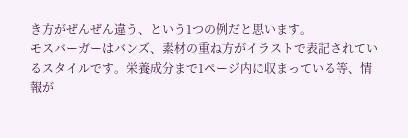き方がぜんぜん違う、という1つの例だと思います。
モスバーガーはバンズ、素材の重ね方がイラストで表記されているスタイルです。栄養成分まで1ページ内に収まっている等、情報が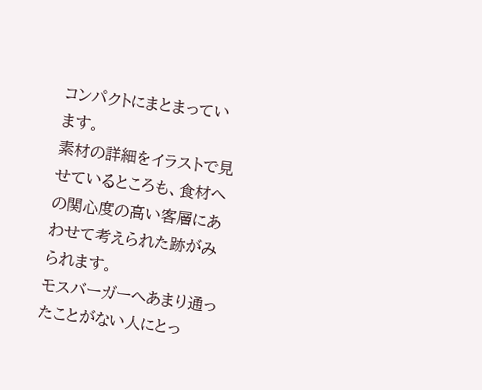コンパクトにまとまっています。
素材の詳細をイラストで見せているところも、食材への関心度の高い客層にあわせて考えられた跡がみられます。
モスバーガーへあまり通ったことがない人にとっ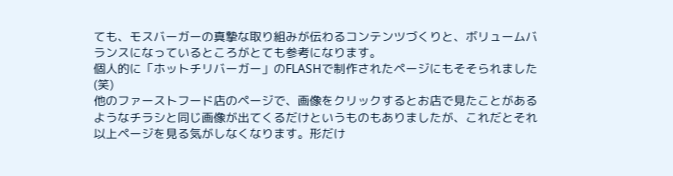ても、モスバーガーの真摯な取り組みが伝わるコンテンツづくりと、ボリュームバランスになっているところがとても参考になります。
個人的に「ホットチリバーガー」のFLASHで制作されたページにもそそられました(笑)
他のファーストフード店のページで、画像をクリックするとお店で見たことがあるようなチラシと同じ画像が出てくるだけというものもありましたが、これだとそれ以上ページを見る気がしなくなります。形だけ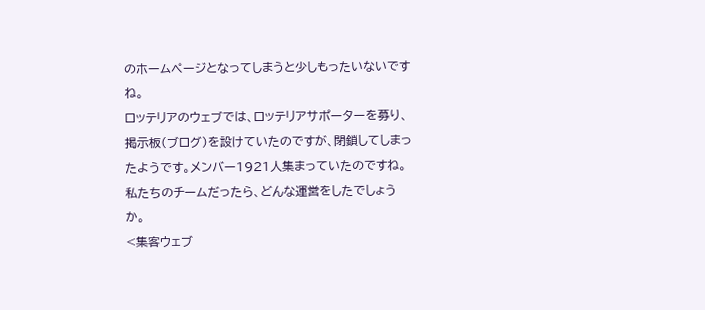のホームページとなってしまうと少しもったいないですね。
ロッテリアのウェブでは、ロッテリアサポーターを募り、掲示板(ブログ)を設けていたのですが、閉鎖してしまったようです。メンバー1921人集まっていたのですね。
私たちのチームだったら、どんな運営をしたでしょうか。
<集客ウェブ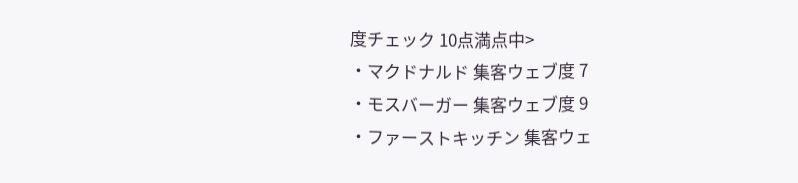度チェック 10点満点中>
・マクドナルド 集客ウェブ度 7
・モスバーガー 集客ウェブ度 9
・ファーストキッチン 集客ウェ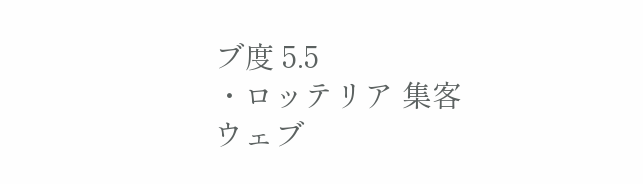ブ度 5.5
・ロッテリア 集客ウェブ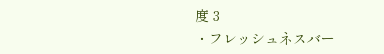度 3
・フレッシュネスバー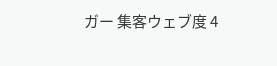ガー 集客ウェブ度 4